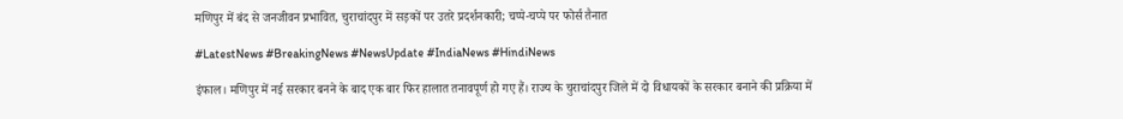मणिपुर में बंद से जनजीवन प्रभावित, चुराचांदपुर में सड़कों पर उतरे प्रदर्शनकारी; चप्पे-चप्पे पर फोर्स तैनात

#LatestNews #BreakingNews #NewsUpdate #IndiaNews #HindiNews

इंफाल। मणिपुर में नई सरकार बनने के बाद एक बार फिर हालात तनावपूर्ण हो गए हैं। राज्य के चुराचांदपुर जिले में दो विधायकों के सरकार बनाने की प्रक्रिया में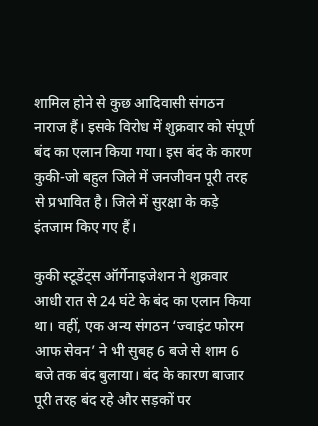शामिल होने से कुछ आदिवासी संगठन नाराज हैं। इसके विरोध में शुक्रवार को संपूर्ण बंद का एलान किया गया। इस बंद के कारण कुकी-जो बहुल जिले में जनजीवन पूरी तरह से प्रभावित है। जिले में सुरक्षा के कड़े इंतजाम किए गए हैं।

कुकी स्टूडेंट्स ऑर्गेनाइजेशन ने शुक्रवार आधी रात से 24 घंटे के बंद का एलान किया था। वहीं, एक अन्य संगठन ‘ज्वाइंट फोरम आफ सेवन’ ने भी सुबह 6 बजे से शाम 6 बजे तक बंद बुलाया। बंद के कारण बाजार पूरी तरह बंद रहे और सड़कों पर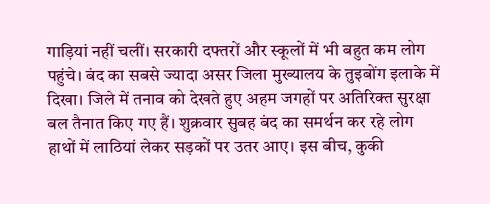गाड़ियां नहीं चलीं। सरकारी दफ्तरों और स्कूलों में भी बहुत कम लोग पहुंचे। बंद का सबसे ज्यादा असर जिला मुख्यालय के तुइबोंग इलाके में दिखा। जिले में तनाव को देखते हुए अहम जगहों पर अतिरिक्त सुरक्षा बल तैनात किए गए हैं। शुक्रवार सुबह बंद का समर्थन कर रहे लोग हाथों में लाठियां लेकर सड़कों पर उतर आए। इस बीच, कुकी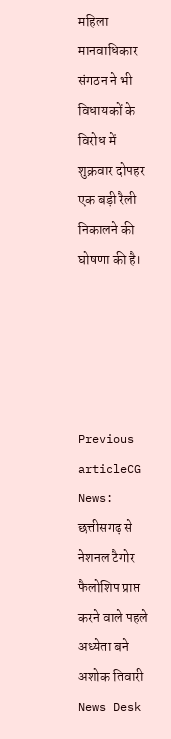महिला मानवाधिकार संगठन ने भी विधायकों के विरोध में शुक्रवार दोपहर एक बड़ी रैली निकालने की घोषणा की है।





Previous articleCG News: छत्तीसगढ़ से नेशनल टैगोर फैलोशिप प्राप्त करने वाले पहले अध्येता बने अशोक तिवारी
News Desk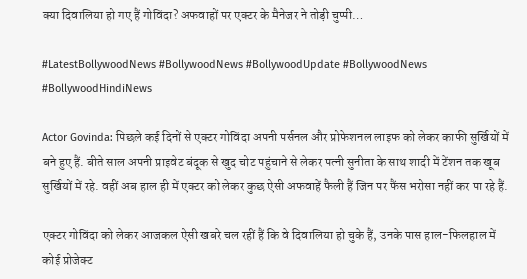क्या दिवालिया हो गए हैं गोविंदा? अफवाहों पर एक्टर के मैनेजर ने तोड़ी चुप्पी…

#LatestBollywoodNews #BollywoodNews #BollywoodUpdate #BollywoodNews #BollywoodHindiNews

Actor Govinda: पिछले कई दिनों से एक्टर गोविंदा अपनी पर्सनल और प्रोफेशनल लाइफ को लेकर काफी सुर्खियों में बने हुए हैं. बीते साल अपनी प्राइवेट बंदूक से खुद चोट पहुंचाने से लेकर पत्नी सुनीता के साथ शादी में टेंशन तक खूब सुर्खियों में रहे. वहीं अब हाल ही में एक्टर को लेकर कुछ ऐसी अफवाहें फैली हैं जिन पर फैंस भरोसा नहीं कर पा रहे हैं.

एक्टर गोविंदा को लेकर आजकल ऐसी खबरे चल रहीं हैं कि वे दिवालिया हो चुके हैं, उनके पास हाल-फिलहाल में कोई प्रोजेक्ट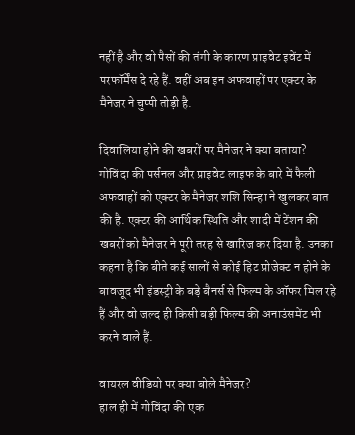नहीं है और वो पैसों की तंगी के कारण प्राइवेट इवेंट में परफॉर्मेंस दे रहे हैं. वहीं अब इन अफवाहों पर एक्टर के मैनेजर ने चुप्पी तोड़ी है.

दिवालिया होने की खबरों पर मैनेजर ने क्या बताया?
गोविंदा की पर्सनल और प्राइवेट लाइफ के बारे में फैली अफवाहों को एक्टर के मैनेजर शशि सिन्हा ने खुलकर बात की है. एक्टर की आर्थिक स्थिति और शादी में टेंशन की खबरों को मैनेजर ने पूरी तरह से खारिज कर दिया है. उनका कहना है कि बीते कई सालों से कोई हिट प्रोजेक्ट न होने के बावजूद भी इंडस्ट्री के बड़े बैनर्स से फिल्म के ऑफर मिल रहे हैं और वो जल्द ही किसी बड़ी फिल्म की अनाउंसमेंट भी करने वाले हैं.

वायरल वीडियो पर क्या बोले मैनेजर?
हाल ही में गोविंदा की एक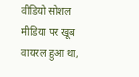वीडियो सोशल मीडिया पर खूब वायरल हुआ था,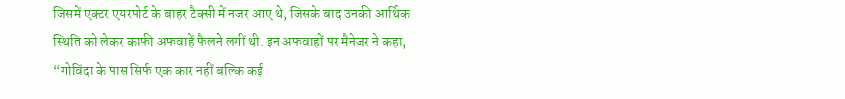जिसमें एक्टर एयरपोर्ट के बाहर टैक्सी में नजर आए थे, जिसके बाद उनकी आर्थिक स्थिति को लेकर काफी अफवाहें फैलने लगीं थी. इन अफवाहों पर मैनेजर ने कहा, “गोविंदा के पास सिर्फ एक कार नहीं बल्कि कई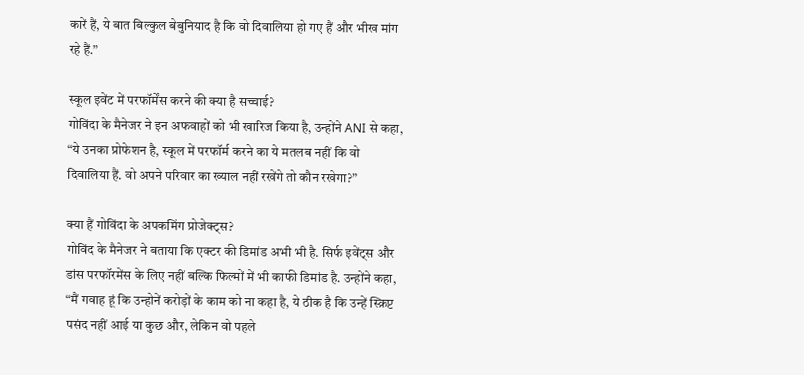कारें हैं, ये बात बिल्कुल बेबुनियाद है कि वो दिवालिया हो गए हैं और भीख मांग रहे हैं.”

स्कूल इवेंट में परफॉर्मेंस करने की क्या है सच्चाई?
गोविंदा के मैनेजर ने इन अफवाहों को भी खारिज किया है, उन्होंने ANI से कहा, “ये उनका प्रोफेशन है, स्कूल में परफॉर्म करने का ये मतलब नहीं कि वो दिवालिया हैं. वो अपने परिवार का ख्याल नहीं रखेंगे तो कौन रखेगा?”

क्या हैं गोविंदा के अपकमिंग प्रोजेक्ट्स?
गोविंद के मैनेजर ने बताया कि एक्टर की डिमांड अभी भी है. सिर्फ इवेंट्स और डांस परफॉरमेंस के लिए नहीं बल्कि फिल्मों में भी काफी डिमांड है. उन्होंने कहा, “मैं गवाह हूं कि उन्होनें करोड़ों के काम को ना कहा है, ये ठीक है कि उन्हें स्क्रिप्ट पसंद नहीं आई या कुछ और, लेकिन वो पहले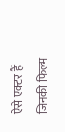ऐसे एक्टर हैं जिनकी फिल्म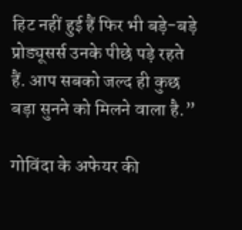हिट नहीं हुई हैं फिर भी बड़े-बड़े प्रोड्यूसर्स उनके पीछे पड़े रहते हैं. आप सबको जल्द ही कुछ बड़ा सुनने को मिलने वाला है.”

गोविंदा के अफेयर की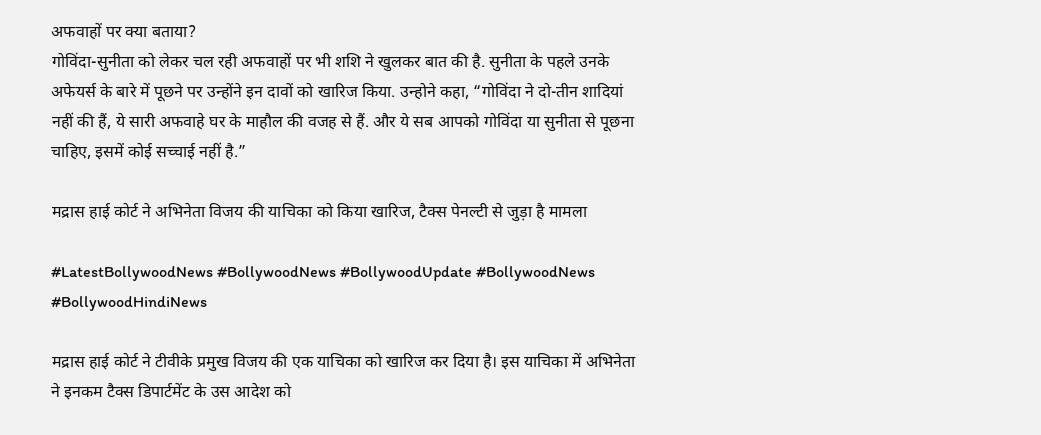अफवाहों पर क्या बताया?
गोविंदा-सुनीता को लेकर चल रही अफवाहों पर भी शशि ने खुलकर बात की है. सुनीता के पहले उनके अफेयर्स के बारे में पूछने पर उन्होंने इन दावों को खारिज किया. उन्होने कहा, “गोविंदा ने दो-तीन शादियां नहीं की हैं, ये सारी अफवाहे घर के माहौल की वजह से हैं. और ये सब आपको गोविंदा या सुनीता से पूछना चाहिए, इसमें कोई सच्चाई नहीं है.”

मद्रास हाई कोर्ट ने अभिनेता विजय की याचिका को किया खारिज, टैक्स पेनल्टी से जुड़ा है मामला

#LatestBollywoodNews #BollywoodNews #BollywoodUpdate #BollywoodNews #BollywoodHindiNews

मद्रास हाई कोर्ट ने टीवीके प्रमुख विजय की एक याचिका को खारिज कर दिया है। इस याचिका में अभिनेता ने इनकम टैक्स डिपार्टमेंट के उस आदेश को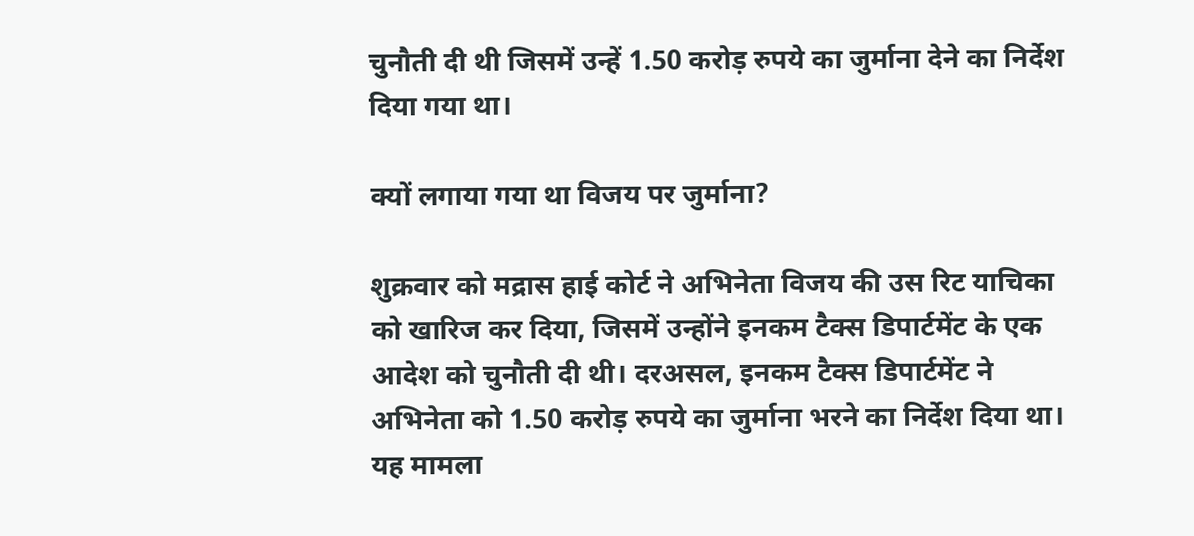चुनौती दी थी जिसमें उन्हें 1.50 करोड़ रुपये का जुर्माना देने का निर्देश दिया गया था।

क्यों लगाया गया था विजय पर जुर्माना?

शुक्रवार को मद्रास हाई कोर्ट ने अभिनेता विजय की उस रिट याचिका को खारिज कर दिया, जिसमें उन्होंने इनकम टैक्स डिपार्टमेंट के एक आदेश को चुनौती दी थी। दरअसल, इनकम टैक्स डिपार्टमेंट ने अभिनेता को 1.50 करोड़ रुपये का जुर्माना भरने का निर्देश दिया था। यह मामला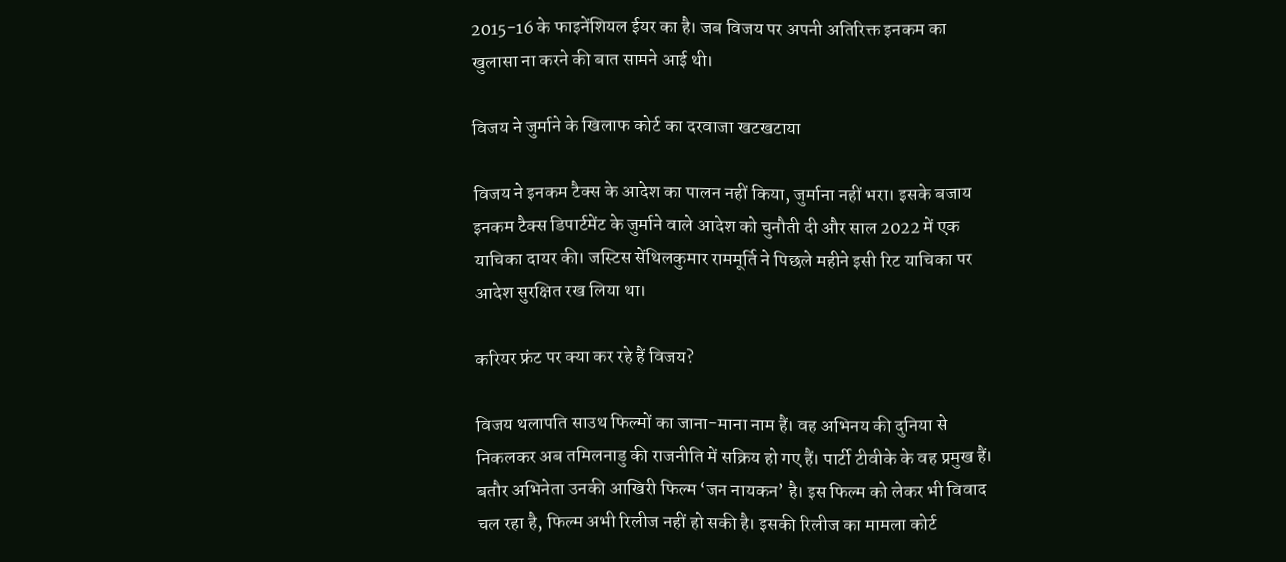2015-16 के फाइनेंशियल ईयर का है। जब विजय पर अपनी अतिरिक्त इनकम का खुलासा ना करने की बात सामने आई थी।

विजय ने जुर्माने के खिलाफ कोर्ट का दरवाजा खटखटाया

विजय ने इनकम टैक्स के आदेश का पालन नहीं किया, जुर्माना नहीं भरा। इसके बजाय इनकम टैक्स डिपार्टमेंट के जुर्माने वाले आदेश को चुनौती दी और साल 2022 में एक याचिका दायर की। जस्टिस सेंथिलकुमार राममूर्ति ने पिछले महीने इसी रिट याचिका पर आदेश सुरक्षित रख लिया था।

करियर फ्रंट पर क्या कर रहे हैं विजय?

विजय थलापति साउथ फिल्मों का जाना-माना नाम हैं। वह अभिनय की दुनिया से निकलकर अब तमिलनाडु की राजनीति में सक्रिय हो गए हैं। पार्टी टीवीके के वह प्रमुख हैं। बतौर अभिनेता उनकी आखिरी फिल्म ‘जन नायकन’ है। इस फिल्म को लेकर भी विवाद चल रहा है, फिल्म अभी रिलीज नहीं हो सकी है। इसकी रिलीज का मामला कोर्ट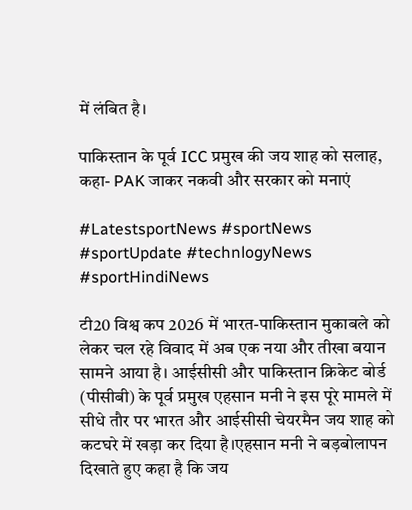में लंबित है।

पाकिस्तान के पूर्व ICC प्रमुख की जय शाह को सलाह, कहा- PAK जाकर नकवी और सरकार को मनाएं

#LatestsportNews #sportNews #sportUpdate #technlogyNews #sportHindiNews

टी20 विश्व कप 2026 में भारत-पाकिस्तान मुकाबले को लेकर चल रहे विवाद में अब एक नया और तीखा बयान सामने आया है। आईसीसी और पाकिस्तान क्रिकेट बोर्ड (पीसीबी) के पूर्व प्रमुख एहसान मनी ने इस पूरे मामले में सीधे तौर पर भारत और आईसीसी चेयरमैन जय शाह को कटघरे में खड़ा कर दिया है।एहसान मनी ने बड़बोलापन दिखाते हुए कहा है कि जय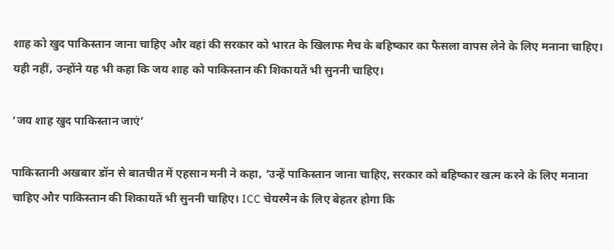शाह को खुद पाकिस्तान जाना चाहिए और वहां की सरकार को भारत के खिलाफ मैच के बहिष्कार का फैसला वापस लेने के लिए मनाना चाहिए। यही नहीं, उन्होंने यह भी कहा कि जय शाह को पाकिस्तान की शिकायतें भी सुननी चाहिए।

‘जय शाह खुद पाकिस्तान जाएं’

पाकिस्तानी अखबार डॉन से बातचीत में एहसान मनी ने कहा, ‘उन्हें पाकिस्तान जाना चाहिए, सरकार को बहिष्कार खत्म करने के लिए मनाना चाहिए और पाकिस्तान की शिकायतें भी सुननी चाहिए। ICC चेयरमैन के लिए बेहतर होगा कि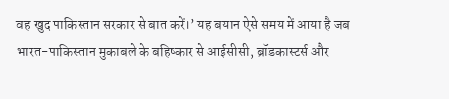वह खुद पाकिस्तान सरकार से बात करें।’ यह बयान ऐसे समय में आया है जब भारत-पाकिस्तान मुकाबले के बहिष्कार से आईसीसी, ब्रॉडकास्टर्स और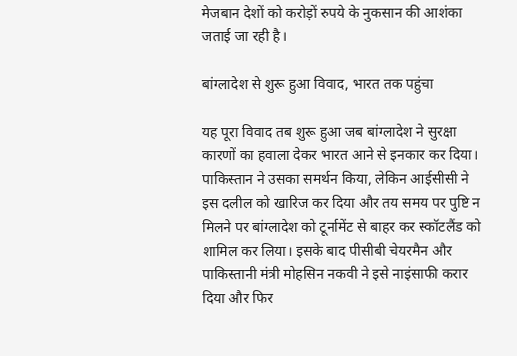मेजबान देशों को करोड़ों रुपये के नुकसान की आशंका जताई जा रही है।

बांग्लादेश से शुरू हुआ विवाद, भारत तक पहुंचा

यह पूरा विवाद तब शुरू हुआ जब बांग्लादेश ने सुरक्षा कारणों का हवाला देकर भारत आने से इनकार कर दिया। पाकिस्तान ने उसका समर्थन किया, लेकिन आईसीसी ने इस दलील को खारिज कर दिया और तय समय पर पुष्टि न मिलने पर बांग्लादेश को टूर्नामेंट से बाहर कर स्कॉटलैंड को शामिल कर लिया। इसके बाद पीसीबी चेयरमैन और पाकिस्तानी मंत्री मोहसिन नकवी ने इसे नाइंसाफी करार दिया और फिर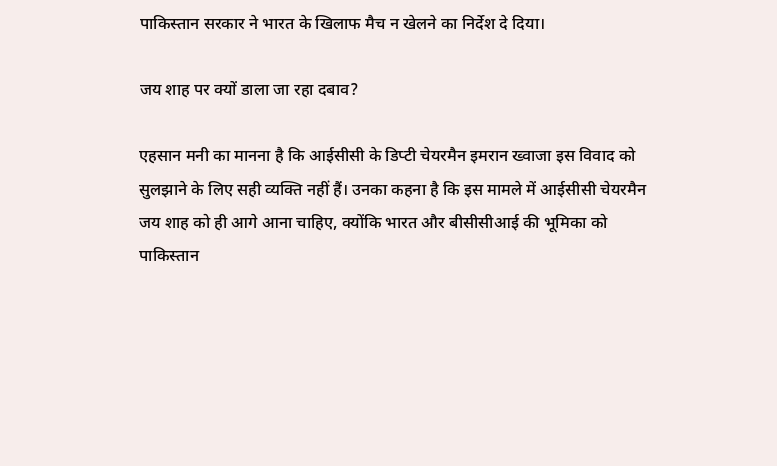पाकिस्तान सरकार ने भारत के खिलाफ मैच न खेलने का निर्देश दे दिया।

जय शाह पर क्यों डाला जा रहा दबाव?

एहसान मनी का मानना है कि आईसीसी के डिप्टी चेयरमैन इमरान ख्वाजा इस विवाद को सुलझाने के लिए सही व्यक्ति नहीं हैं। उनका कहना है कि इस मामले में आईसीसी चेयरमैन जय शाह को ही आगे आना चाहिए, क्योंकि भारत और बीसीसीआई की भूमिका को पाकिस्तान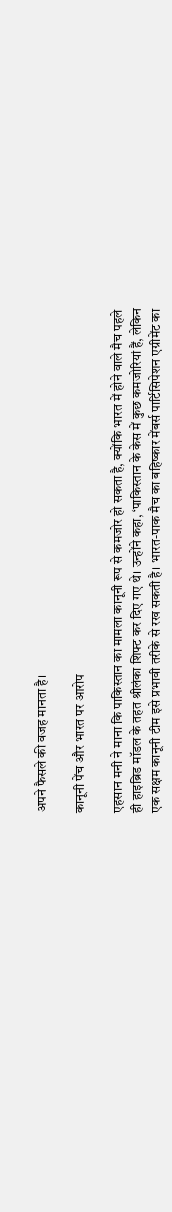अपने फैसले की वजह मानता है।

कानूनी पेंच और भारत पर आरोप

एहसान मनी ने माना कि पाकिस्तान का मामला कानूनी रूप से कमजोर हो सकता है, क्योंकि भारत में होने वाले मैच पहले ही हाइब्रिड मॉडल के तहत श्रीलंका शिफ्ट कर दिए गए थे। उन्होंने कहा, ‘पाकिस्तान के केस में कुछ कमजोरियां हैं, लेकिन एक सक्षम कानूनी टीम इसे प्रभावी तरीके से रख सकती है। भारत-पाक मैच का बहिष्कार मेंबर्स पार्टिसिपेशन एग्रीमेंट का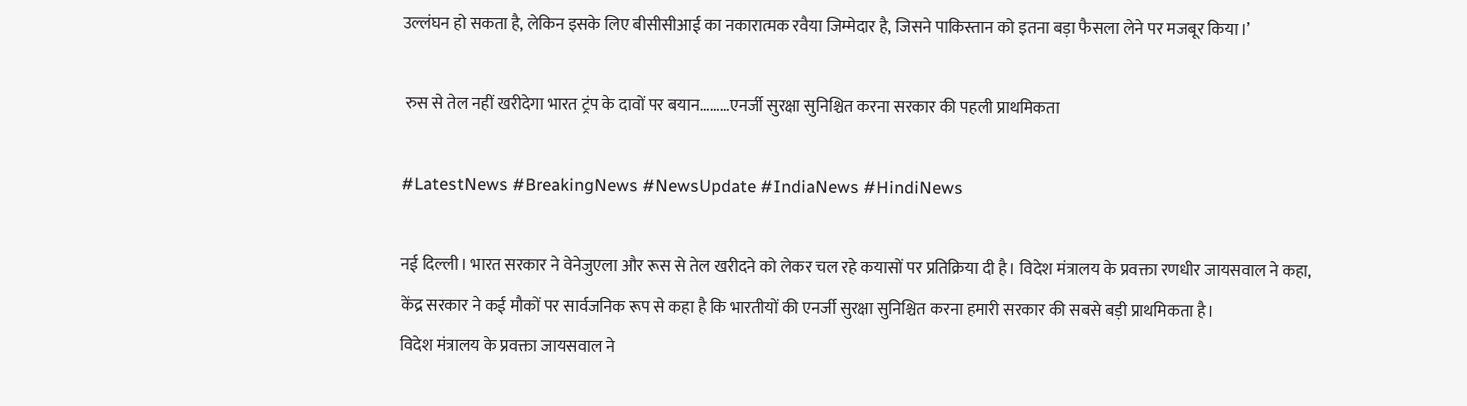उल्लंघन हो सकता है, लेकिन इसके लिए बीसीसीआई का नकारात्मक रवैया जिम्मेदार है, जिसने पाकिस्तान को इतना बड़ा फैसला लेने पर मजबूर किया।’

 रुस से तेल नहीं खरीदेगा भारत ट्रंप के दावों पर बयान………एनर्जी सुरक्षा सुनिश्चित करना सरकार की पहली प्राथमिकता

#LatestNews #BreakingNews #NewsUpdate #IndiaNews #HindiNews

नई दिल्ली। भारत सरकार ने वेनेजुएला और रूस से तेल खरीदने को लेकर चल रहे कयासों पर प्रतिक्रिया दी है। विदेश मंत्रालय के प्रवक्ता रणधीर जायसवाल ने कहा, केंद्र सरकार ने कई मौकों पर सार्वजनिक रूप से कहा है कि भारतीयों की एनर्जी सुरक्षा सुनिश्चित करना हमारी सरकार की सबसे बड़ी प्राथमिकता है।
विदेश मंत्रालय के प्रवक्ता जायसवाल ने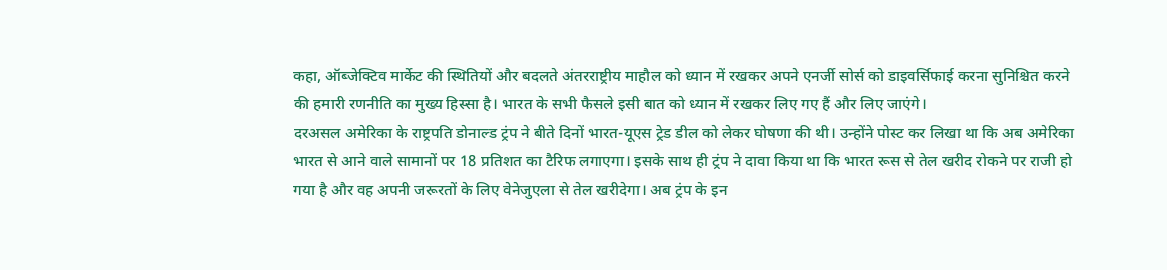कहा, ऑब्जेक्टिव मार्केट की स्थितियों और बदलते अंतरराष्ट्रीय माहौल को ध्यान में रखकर अपने एनर्जी सोर्स को डाइवर्सिफाई करना सुनिश्चित करने की हमारी रणनीति का मुख्य हिस्सा है। भारत के सभी फैसले इसी बात को ध्यान में रखकर लिए गए हैं और लिए जाएंगे।
दरअसल अमेरिका के राष्ट्रपति डोनाल्ड ट्रंप ने बीते दिनों भारत-यूएस ट्रेड डील को लेकर घोषणा की थी। उन्होंने पोस्ट कर लिखा था कि अब अमेरिका भारत से आने वाले सामानों पर 18 प्रतिशत का टैरिफ लगाएगा। इसके साथ ही ट्रंप ने दावा किया था कि भारत रूस से तेल खरीद रोकने पर राजी हो गया है और वह अपनी जरूरतों के लिए वेनेजुएला से तेल खरीदेगा। अब ट्रंप के इन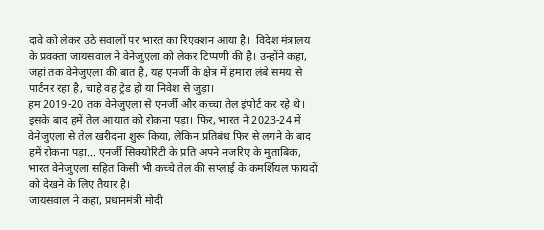दावे को लेकर उठे सवालों पर भारत का रिएक्शन आया है।  विदेश मंत्रालय के प्रवक्ता जायसवाल ने वेनेजुएला को लेकर टिप्पणी की है। उन्होंने कहा, जहां तक वेनेजुएला की बात है, यह एनर्जी के क्षेत्र में हमारा लंबे समय से पार्टनर रहा है, चाहे वह ट्रेड हो या निवेश से जुड़ा।
हम 2019-20 तक वेनेजुएला से एनर्जी और कच्चा तेल इंपोर्ट कर रहे थे। इसके बाद हमें तेल आयात को रोकना पड़ा। फिर, भारत ने 2023-24 में वेनेजुएला से तेल खरीदना शुरू किया, लेकिन प्रतिबंध फिर से लगने के बाद हमें रोकना पड़ा… एनर्जी सिक्योरिटी के प्रति अपने नजरिए के मुताबिक, भारत वेनेजुएला सहित किसी भी कच्चे तेल की सप्लाई के कमर्शियल फायदों को देखने के लिए तैयार है।
जायसवाल ने कहा, प्रधानमंत्री मोदी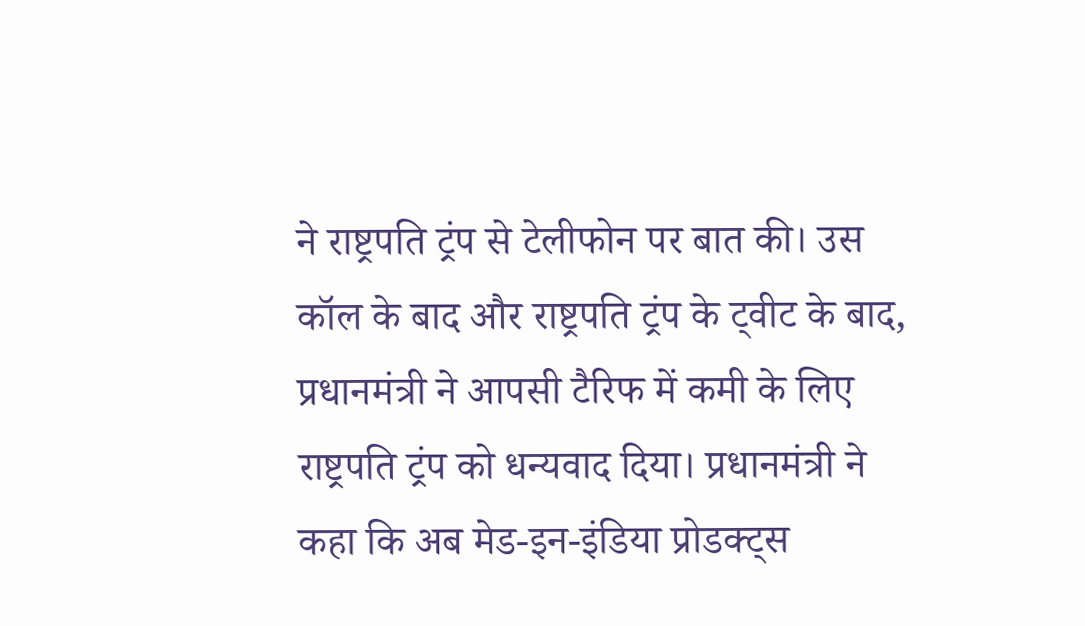ने राष्ट्रपति ट्रंप से टेलीफोन पर बात की। उस कॉल के बाद और राष्ट्रपति ट्रंप के ट्वीट के बाद, प्रधानमंत्री ने आपसी टैरिफ में कमी के लिए राष्ट्रपति ट्रंप को धन्यवाद दिया। प्रधानमंत्री ने कहा कि अब मेड-इन-इंडिया प्रोडक्ट्स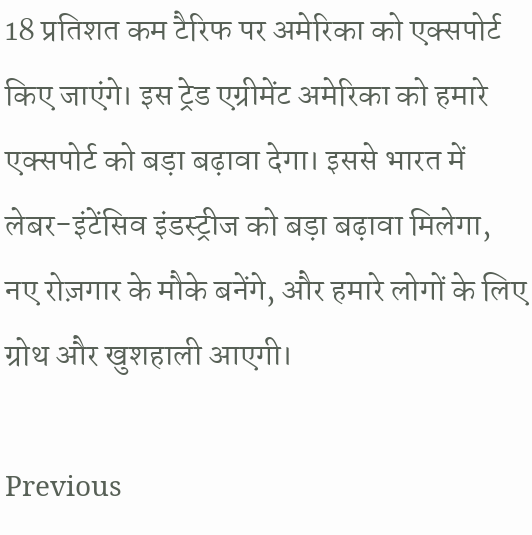18 प्रतिशत कम टैरिफ पर अमेरिका को एक्सपोर्ट किए जाएंगे। इस ट्रेड एग्रीमेंट अमेरिका को हमारे एक्सपोर्ट को बड़ा बढ़ावा देगा। इससे भारत में लेबर-इंटेंसिव इंडस्ट्रीज को बड़ा बढ़ावा मिलेगा, नए रोज़गार के मौके बनेंगे, और हमारे लोगों के लिए ग्रोथ और खुशहाली आएगी।

Previous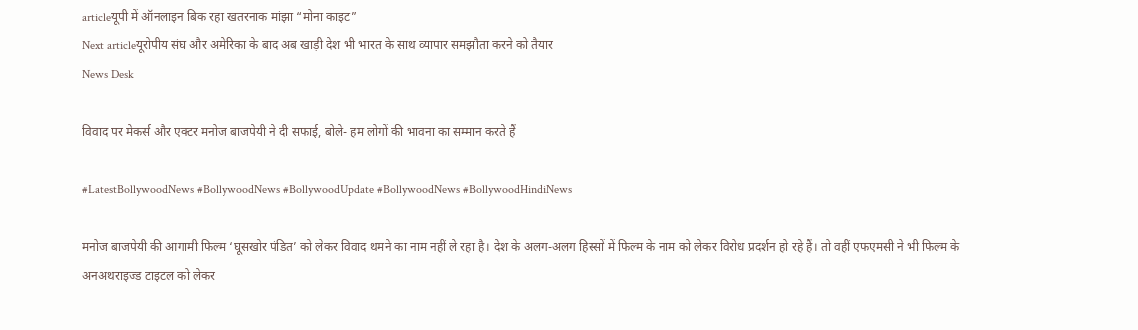articleयूपी में ऑनलाइन बिक रहा खतरनाक मांझा “मोना काइट”
Next articleयूरोपीय संघ और अमेरिका के बाद अब खाड़ी देश भी भारत के साथ व्यापार समझौता करने को तैयार
News Desk

विवाद पर मेकर्स और एक्टर मनोज बाजपेयी ने दी सफाई, बोले- हम लोगों की भावना का सम्मान करते हैं

#LatestBollywoodNews #BollywoodNews #BollywoodUpdate #BollywoodNews #BollywoodHindiNews

मनोज बाजपेयी की आगामी फिल्म ‘घूसखोर पंडित’ को लेकर विवाद थमने का नाम नहीं ले रहा है। देश के अलग-अलग हिस्सों में फिल्म के नाम को लेकर विरोध प्रदर्शन हो रहे हैं। तो वहीं एफएमसी ने भी फिल्म के अनअथराइज्ड टाइटल को लेकर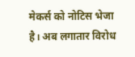मेकर्स को नोटिस भेजा है। अब लगातार विरोध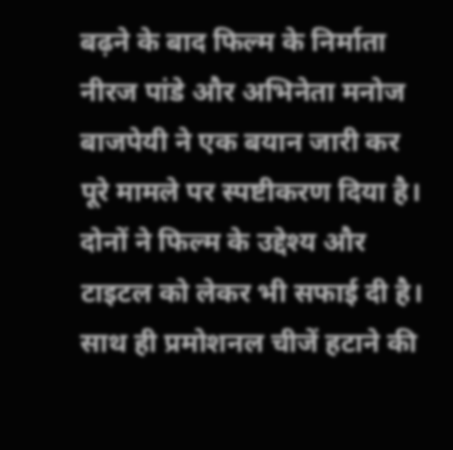बढ़ने के बाद फिल्म के निर्माता नीरज पांडे और अभिनेता मनोज बाजपेयी ने एक बयान जारी कर पूरे मामले पर स्पष्टीकरण दिया है। दोनों ने फिल्म के उद्देश्य और टाइटल को लेकर भी सफाई दी है। साथ ही प्रमोशनल चीजें हटाने की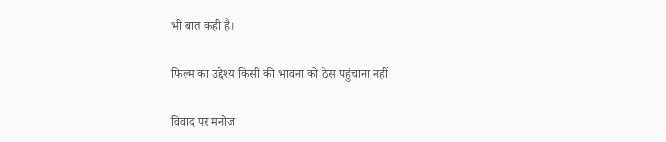भी बात कही है।

फिल्म का उद्देश्य किसी की भावना को ठेस पहुंचाना नहीं

विवाद पर मनोज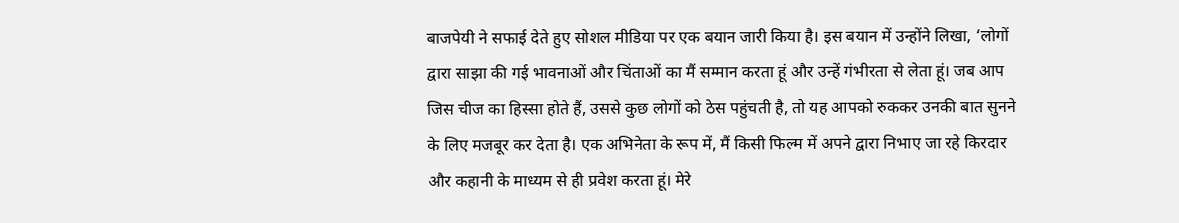बाजपेयी ने सफाई देते हुए सोशल मीडिया पर एक बयान जारी किया है। इस बयान में उन्होंने लिखा, ‘लोगों द्वारा साझा की गई भावनाओं और चिंताओं का मैं सम्मान करता हूं और उन्हें गंभीरता से लेता हूं। जब आप जिस चीज का हिस्सा होते हैं, उससे कुछ लोगों को ठेस पहुंचती है, तो यह आपको रुककर उनकी बात सुनने के लिए मजबूर कर देता है। एक अभिनेता के रूप में, मैं किसी फिल्म में अपने द्वारा निभाए जा रहे किरदार और कहानी के माध्यम से ही प्रवेश करता हूं। मेरे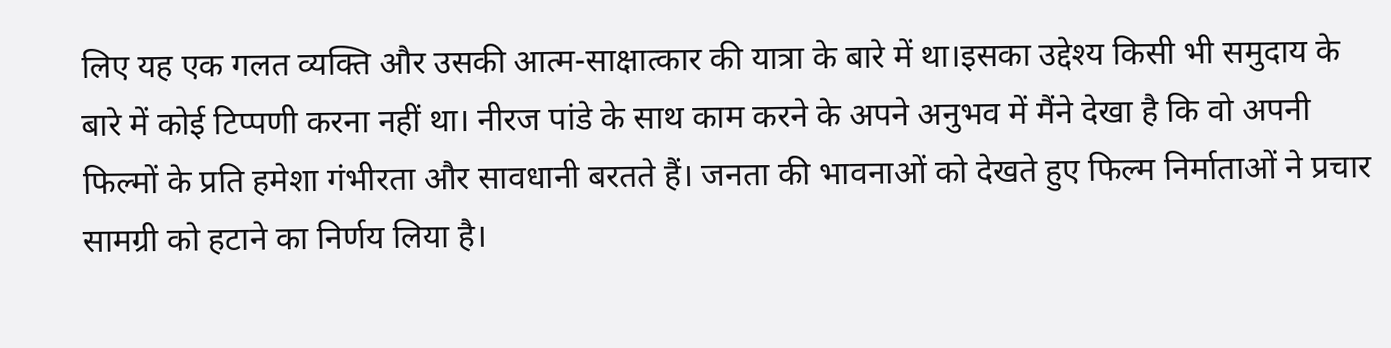लिए यह एक गलत व्यक्ति और उसकी आत्म-साक्षात्कार की यात्रा के बारे में था।इसका उद्देश्य किसी भी समुदाय के बारे में कोई टिप्पणी करना नहीं था। नीरज पांडे के साथ काम करने के अपने अनुभव में मैंने देखा है कि वो अपनी फिल्मों के प्रति हमेशा गंभीरता और सावधानी बरतते हैं। जनता की भावनाओं को देखते हुए फिल्म निर्माताओं ने प्रचार सामग्री को हटाने का निर्णय लिया है।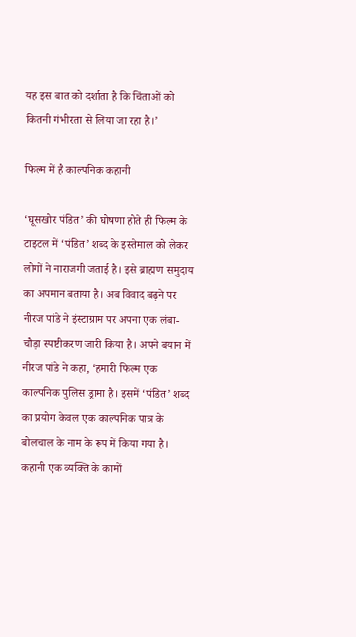यह इस बात को दर्शाता है कि चिंताओं को कितनी गंभीरता से लिया जा रहा है।’

फिल्म में है काल्पनिक कहानी

‘घूसखोर पंडित’ की घोषणा होते ही फिल्म के टाइटल में ‘पंडित’ शब्द के इस्तेमाल को लेकर लोगों ने नाराजगी जताई है। इसे ब्राह्मण समुदाय का अपमान बताया है। अब विवाद बढ़ने पर नीरज पांडे ने इंस्टाग्राम पर अपना एक लंबा-चौड़ा स्पष्टीकरण जारी किया है। अपने बयान में नीरज पांडे ने कहा, ‘हमारी फिल्म एक काल्पनिक पुलिस ड्रामा है। इसमें ‘पंडित’ शब्द का प्रयोग केवल एक काल्पनिक पात्र के बोलचाल के नाम के रूप में किया गया है। कहानी एक व्यक्ति के कामों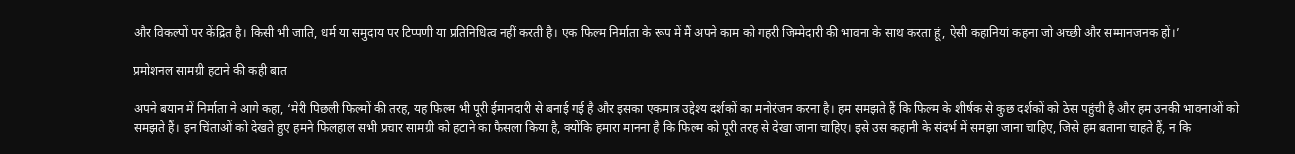और विकल्पों पर केंद्रित है। किसी भी जाति, धर्म या समुदाय पर टिप्पणी या प्रतिनिधित्व नहीं करती है। एक फिल्म निर्माता के रूप में मैं अपने काम को गहरी जिम्मेदारी की भावना के साथ करता हूं, ऐसी कहानियां कहना जो अच्छी और सम्मानजनक हों।’

प्रमोशनल सामग्री हटाने की कही बात

अपने बयान में निर्माता ने आगे कहा, ‘मेरी पिछली फिल्मों की तरह, यह फिल्म भी पूरी ईमानदारी से बनाई गई है और इसका एकमात्र उद्देश्य दर्शकों का मनोरंजन करना है। हम समझते हैं कि फिल्म के शीर्षक से कुछ दर्शकों को ठेस पहुंची है और हम उनकी भावनाओं को समझते हैं। इन चिंताओं को देखते हुए हमने फिलहाल सभी प्रचार सामग्री को हटाने का फैसला किया है, क्योंकि हमारा मानना है कि फिल्म को पूरी तरह से देखा जाना चाहिए। इसे उस कहानी के संदर्भ में समझा जाना चाहिए, जिसे हम बताना चाहते हैं, न कि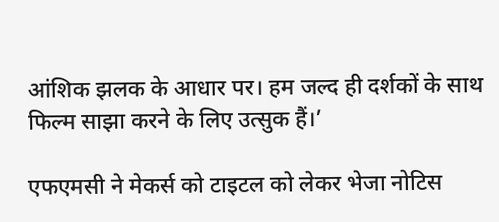आंशिक झलक के आधार पर। हम जल्द ही दर्शकों के साथ फिल्म साझा करने के लिए उत्सुक हैं।’

एफएमसी ने मेकर्स को टाइटल को लेकर भेजा नोटिस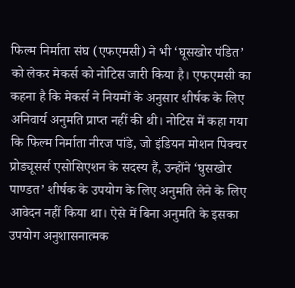फिल्म निर्माता संघ (एफएमसी) ने भी ‘घूसखोर पंडित’ को लेकर मेकर्स को नोटिस जारी किया है। एफएमसी का कहना है कि मेकर्स ने नियमों के अनुसार शीर्षक के लिए अनिवार्य अनुमति प्राप्त नहीं की थी। नोटिस में कहा गया कि फिल्म निर्माता नीरज पांडे, जो इंडियन मोशन पिक्चर प्रोड्यूसर्स एसोसिएशन के सदस्य हैं, उन्होंने ‘घुसखोर पाण्डत’ शीर्षक के उपयोग के लिए अनुमति लेने के लिए आवेदन नहीं किया था। ऐसे में बिना अनुमति के इसका उपयोग अनुशासनात्मक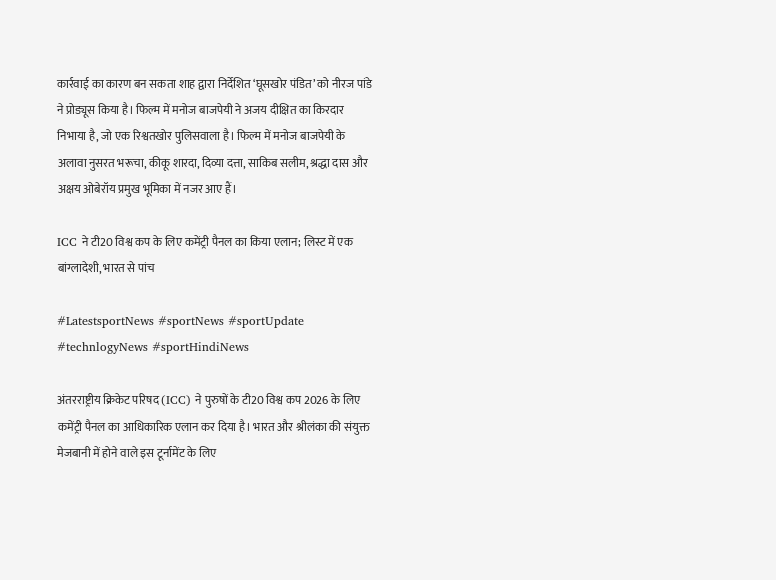कार्रवाई का कारण बन सकता शाह द्वारा निर्देशित ‘घूसखोर पंडित’ को नीरज पांडे ने प्रोड्यूस किया है। फिल्म में मनोज बाजपेयी ने अजय दीक्षित का किरदार निभाया है, जो एक रिश्वतखोर पुलिसवाला है। फिल्म में मनोज बाजपेयी के अलावा नुसरत भरूचा, कीकू शारदा, दिव्या दत्ता, साकिब सलीम, श्रद्धा दास और अक्षय ओबेरॉय प्रमुख भूमिका में नजर आए हैं।

ICC ने टी20 विश्व कप के लिए कमेंट्री पैनल का किया एलान; लिस्ट में एक बांग्लादेशी, भारत से पांच

#LatestsportNews #sportNews #sportUpdate #technlogyNews #sportHindiNews

अंतरराष्ट्रीय क्रिकेट परिषद (ICC) ने पुरुषों के टी20 विश्व कप 2026 के लिए कमेंट्री पैनल का आधिकारिक एलान कर दिया है। भारत और श्रीलंका की संयुक्त मेजबानी में होने वाले इस टूर्नामेंट के लिए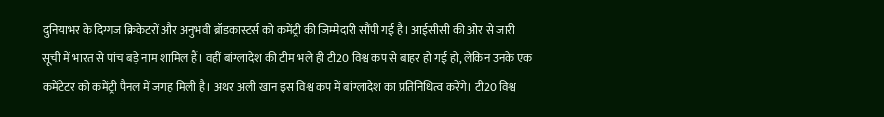दुनियाभर के दिग्गज क्रिकेटरों और अनुभवी ब्रॉडकास्टर्स को कमेंट्री की जिम्मेदारी सौंपी गई है। आईसीसी की ओर से जारी सूची में भारत से पांच बड़े नाम शामिल हैं। वहीं बांग्लादेश की टीम भले ही टी20 विश्व कप से बाहर हो गई हो, लेकिन उनके एक कमेंटेटर को कमेंट्री पैनल में जगह मिली है। अथर अली खान इस विश्व कप में बांग्लादेश का प्रतिनिधित्व करेंगे। टी20 विश्व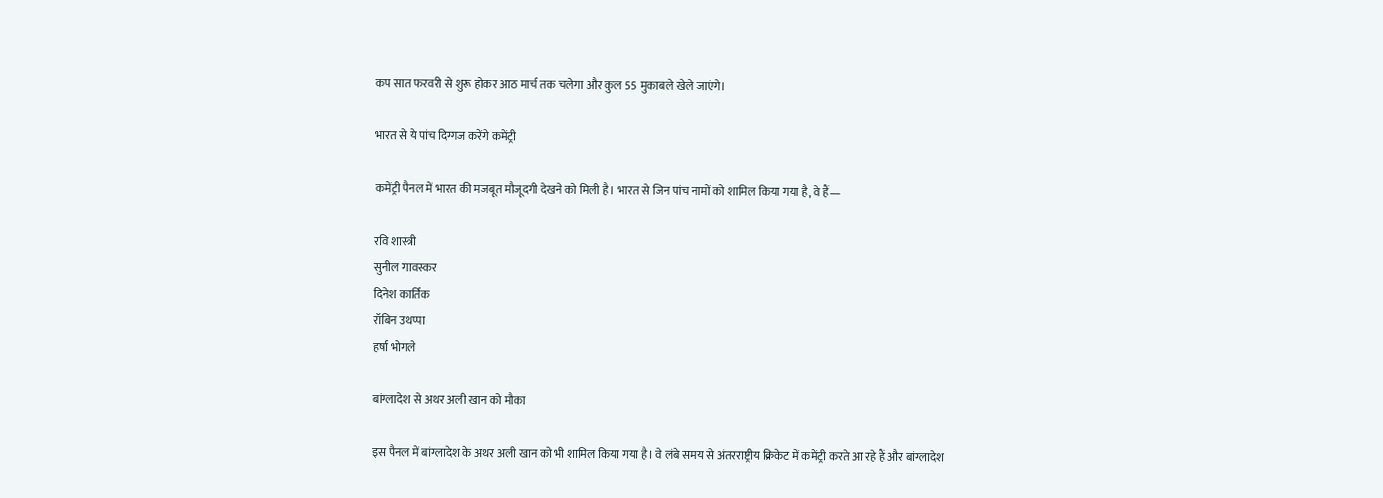कप सात फरवरी से शुरू होकर आठ मार्च तक चलेगा और कुल 55 मुकाबले खेले जाएंगे।

भारत से ये पांच दिग्गज करेंगे कमेंट्री

कमेंट्री पैनल में भारत की मजबूत मौजूदगी देखने को मिली है। भारत से जिन पांच नामों को शामिल किया गया है, वे हैं—

रवि शास्त्री
सुनील गावस्कर
दिनेश कार्तिक
रॉबिन उथप्पा
हर्षा भोगले

बांग्लादेश से अथर अली खान को मौका

इस पैनल में बांग्लादेश के अथर अली खान को भी शामिल किया गया है। वे लंबे समय से अंतरराष्ट्रीय क्रिकेट में कमेंट्री करते आ रहे हैं और बांग्लादेश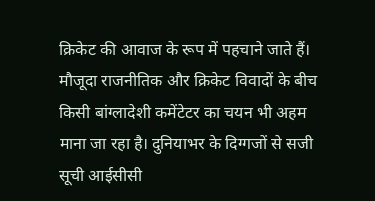क्रिकेट की आवाज के रूप में पहचाने जाते हैं। मौजूदा राजनीतिक और क्रिकेट विवादों के बीच किसी बांग्लादेशी कमेंटेटर का चयन भी अहम माना जा रहा है। दुनियाभर के दिग्गजों से सजी सूची आईसीसी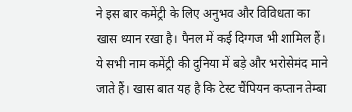ने इस बार कमेंट्री के लिए अनुभव और विविधता का खास ध्यान रखा है। पैनल में कई दिग्गज भी शामिल हैं। ये सभी नाम कमेंट्री की दुनिया में बड़े और भरोसेमंद माने जाते हैं। खास बात यह है कि टेस्ट चैंपियन कप्तान तेम्बा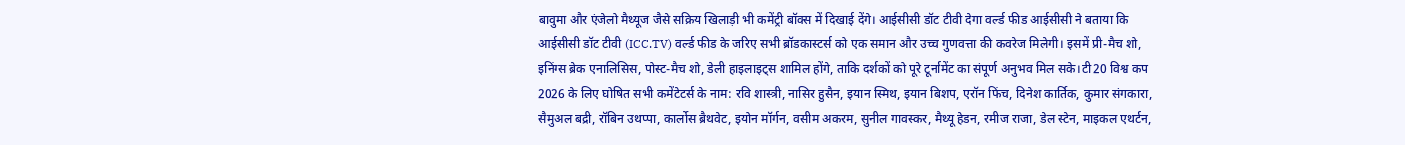बावुमा और एंजेलो मैथ्यूज जैसे सक्रिय खिलाड़ी भी कमेंट्री बॉक्स में दिखाई देंगे। आईसीसी डॉट टीवी देगा वर्ल्ड फीड आईसीसी ने बताया कि आईसीसी डॉट टीवी (ICC.TV) वर्ल्ड फीड के जरिए सभी ब्रॉडकास्टर्स को एक समान और उच्च गुणवत्ता की कवरेज मिलेगी। इसमें प्री-मैच शो, इनिंग्स ब्रेक एनालिसिस, पोस्ट-मैच शो, डेली हाइलाइट्स शामिल होंगे, ताकि दर्शकों को पूरे टूर्नामेंट का संपूर्ण अनुभव मिल सके।टी20 विश्व कप 2026 के लिए घोषित सभी कमेंटेटर्स के नाम: रवि शास्त्री, नासिर हुसैन, इयान स्मिथ, इयान बिशप, एरॉन फिंच, दिनेश कार्तिक, कुमार संगकारा, सैमुअल बद्री, रॉबिन उथप्पा, कार्लोस ब्रैथवेट, इयोन मॉर्गन, वसीम अकरम, सुनील गावस्कर, मैथ्यू हेडन, रमीज राजा, डेल स्टेन, माइकल एथर्टन,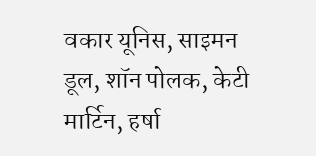वकार यूनिस, साइमन डूल, शॉन पोलक, केटी मार्टिन, हर्षा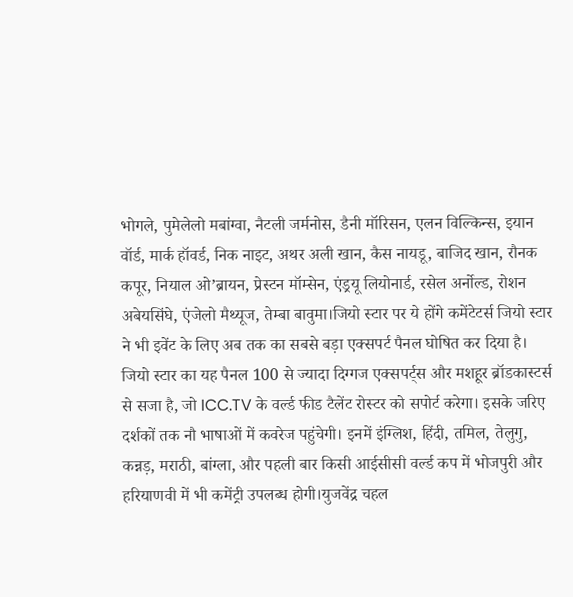भोगले, पुमेलेलो मबांग्वा, नैटली जर्मनोस, डैनी मॉरिसन, एलन विल्किन्स, इयान वॉर्ड, मार्क हॉवर्ड, निक नाइट, अथर अली खान, कैस नायडू, बाजिद खान, रौनक कपूर, नियाल ओ’ब्रायन, प्रेस्टन मॉम्सेन, एंड्रयू लियोनार्ड, रसेल अर्नोल्ड, रोशन अबेयसिंघे, एंजेलो मैथ्यूज, तेम्बा बावुमा।जियो स्टार पर ये होंगे कमेंटेटर्स जियो स्टार ने भी इवेंट के लिए अब तक का सबसे बड़ा एक्सपर्ट पैनल घोषित कर दिया है। जियो स्टार का यह पैनल 100 से ज्यादा दिग्गज एक्सपर्ट्स और मशहूर ब्रॉडकास्टर्स से सजा है, जो ICC.TV के वर्ल्ड फीड टैलेंट रोस्टर को सपोर्ट करेगा। इसके जरिए दर्शकों तक नौ भाषाओं में कवरेज पहुंचेगी। इनमें इंग्लिश, हिंदी, तमिल, तेलुगु, कन्नड़, मराठी, बांग्ला, और पहली बार किसी आईसीसी वर्ल्ड कप में भोजपुरी और हरियाणवी में भी कमेंट्री उपलब्ध होगी।युजवेंद्र चहल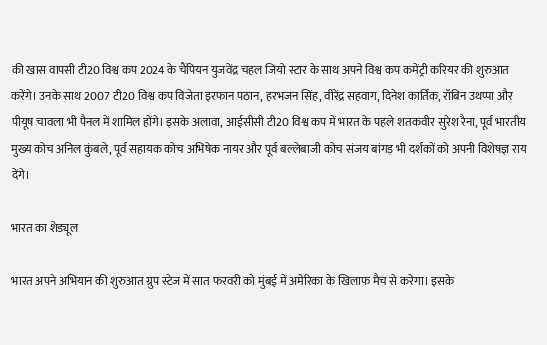की खास वापसी टी20 विश्व कप 2024 के चैंपियन युजवेंद्र चहल जियो स्टार के साथ अपने विश्व कप कमेंट्री करियर की शुरुआत करेंगे। उनके साथ 2007 टी20 विश्व कप विजेता इरफान पठान, हरभजन सिंह, वीरेंद्र सहवाग, दिनेश कार्तिक, रॉबिन उथप्पा और पीयूष चावला भी पैनल में शामिल होंगे। इसके अलावा, आईसीसी टी20 विश्व कप में भारत के पहले शतकवीर सुरेश रैना, पूर्व भारतीय मुख्य कोच अनिल कुंबले, पूर्व सहायक कोच अभिषेक नायर और पूर्व बल्लेबाजी कोच संजय बांगड़ भी दर्शकों को अपनी विशेषज्ञ राय देंगे।

भारत का शेड्यूल

भारत अपने अभियान की शुरुआत ग्रुप स्टेज में सात फरवरी को मुंबई में अमेरिका के खिलाफ मैच से करेगा। इसके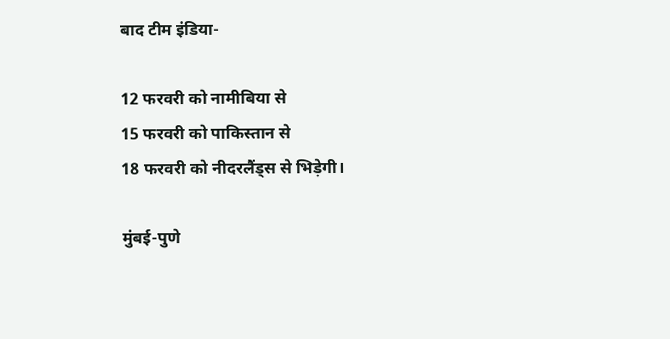बाद टीम इंडिया-

12 फरवरी को नामीबिया से
15 फरवरी को पाकिस्तान से
18 फरवरी को नीदरलैंड्स से भिड़ेगी।

मुंबई-पुणे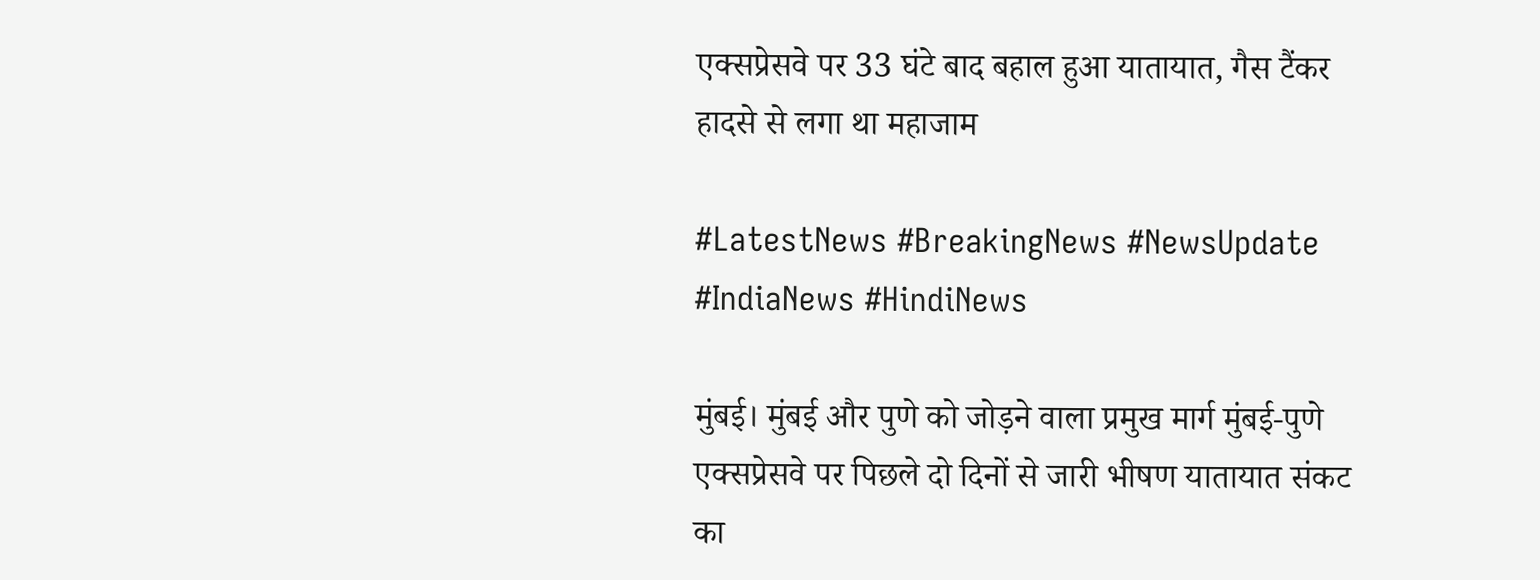एक्सप्रेसवे पर 33 घंटे बाद बहाल हुआ यातायात, गैस टैंकर हादसे से लगा था महाजाम

#LatestNews #BreakingNews #NewsUpdate #IndiaNews #HindiNews

मुंबई। मुंबई और पुणे को जोड़ने वाला प्रमुख मार्ग मुंबई-पुणे एक्सप्रेसवे पर पिछले दो दिनों से जारी भीषण यातायात संकट का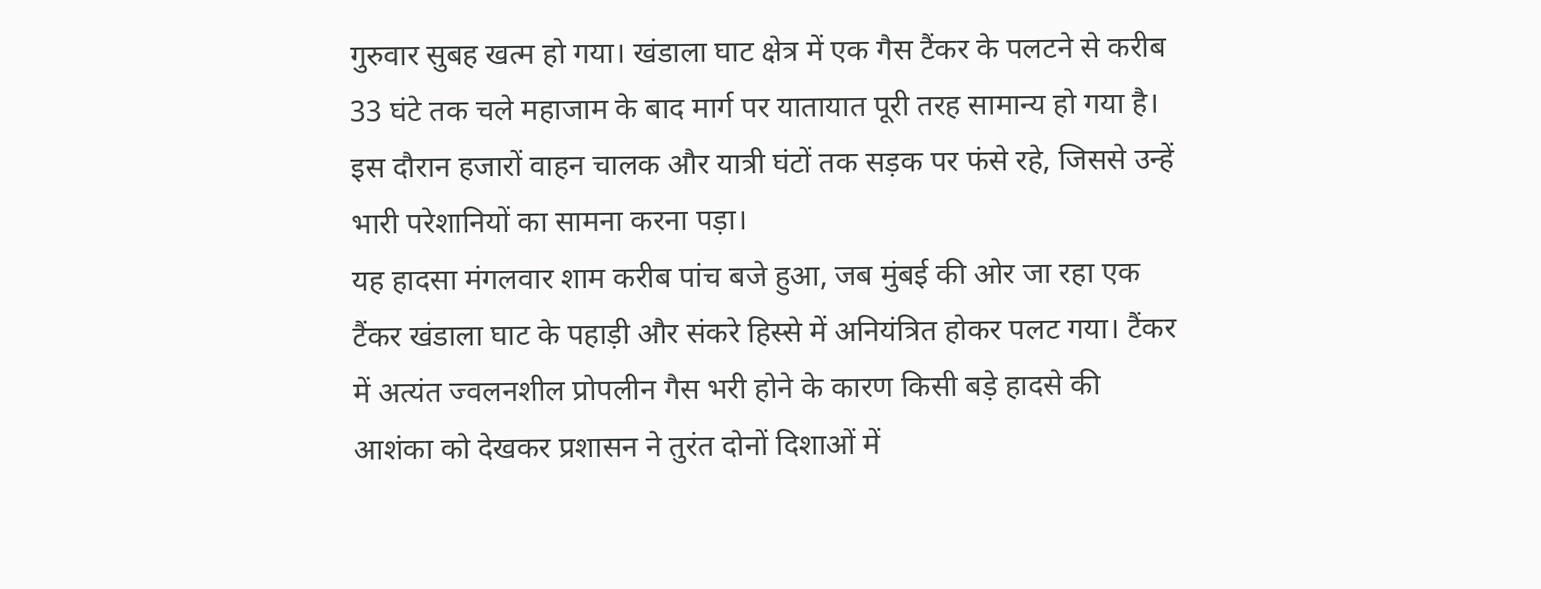गुरुवार सुबह खत्म हो गया। खंडाला घाट क्षेत्र में एक गैस टैंकर के पलटने से करीब 33 घंटे तक चले महाजाम के बाद मार्ग पर यातायात पूरी तरह सामान्य हो गया है। इस दौरान हजारों वाहन चालक और यात्री घंटों तक सड़क पर फंसे रहे, जिससे उन्हें भारी परेशानियों का सामना करना पड़ा।
यह हादसा मंगलवार शाम करीब पांच बजे हुआ, जब मुंबई की ओर जा रहा एक टैंकर खंडाला घाट के पहाड़ी और संकरे हिस्से में अनियंत्रित होकर पलट गया। टैंकर में अत्यंत ज्वलनशील प्रोपलीन गैस भरी होने के कारण किसी बड़े हादसे की आशंका को देखकर प्रशासन ने तुरंत दोनों दिशाओं में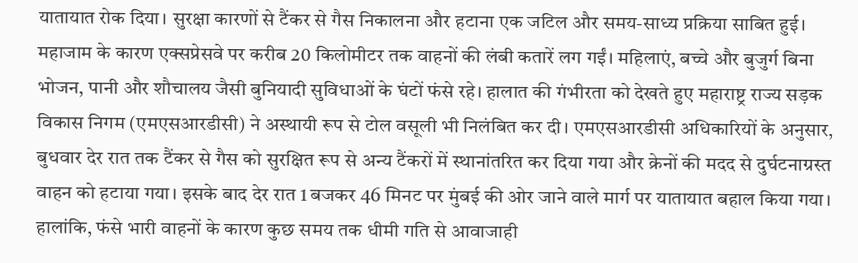यातायात रोक दिया। सुरक्षा कारणों से टैंकर से गैस निकालना और हटाना एक जटिल और समय-साध्य प्रक्रिया साबित हुई। महाजाम के कारण एक्सप्रेसवे पर करीब 20 किलोमीटर तक वाहनों की लंबी कतारें लग गईं। महिलाएं, बच्चे और बुजुर्ग बिना भोजन, पानी और शौचालय जैसी बुनियादी सुविधाओं के घंटों फंसे रहे। हालात की गंभीरता को देखते हुए महाराष्ट्र राज्य सड़क विकास निगम (एमएसआरडीसी) ने अस्थायी रूप से टोल वसूली भी निलंबित कर दी। एमएसआरडीसी अधिकारियों के अनुसार, बुधवार देर रात तक टैंकर से गैस को सुरक्षित रूप से अन्य टैंकरों में स्थानांतरित कर दिया गया और क्रेनों की मदद से दुर्घटनाग्रस्त वाहन को हटाया गया। इसके बाद देर रात 1 बजकर 46 मिनट पर मुंबई की ओर जाने वाले मार्ग पर यातायात बहाल किया गया। हालांकि, फंसे भारी वाहनों के कारण कुछ समय तक धीमी गति से आवाजाही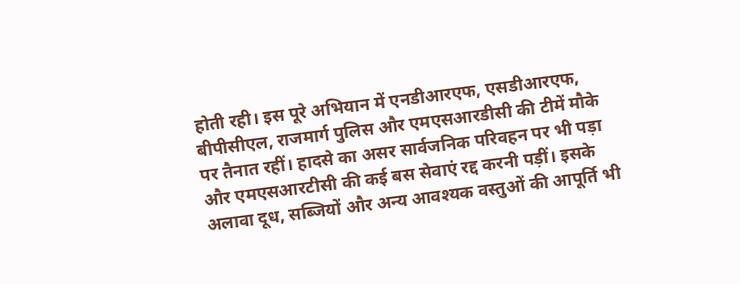होती रही। इस पूरे अभियान में एनडीआरएफ, एसडीआरएफ, बीपीसीएल, राजमार्ग पुलिस और एमएसआरडीसी की टीमें मौके पर तैनात रहीं। हादसे का असर सार्वजनिक परिवहन पर भी पड़ा और एमएसआरटीसी की कई बस सेवाएं रद्द करनी पड़ीं। इसके अलावा दूध, सब्जियों और अन्य आवश्यक वस्तुओं की आपूर्ति भी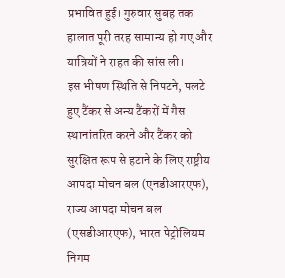प्रभावित हुई। गुरुवार सुबह तक हालात पूरी तरह सामान्य हो गए और यात्रियों ने राहत की सांस ली।
इस भीषण स्थिति से निपटने, पलटे हुए टैंकर से अन्य टैंकरों में गैस स्थानांतरित करने और टैंकर को सुरक्षित रूप से हटाने के लिए राष्ट्रीय आपदा मोचन बल (एनडीआरएफ), राज्य आपदा मोचन बल (एसडीआरएफ), भारत पेट्रोलियम निगम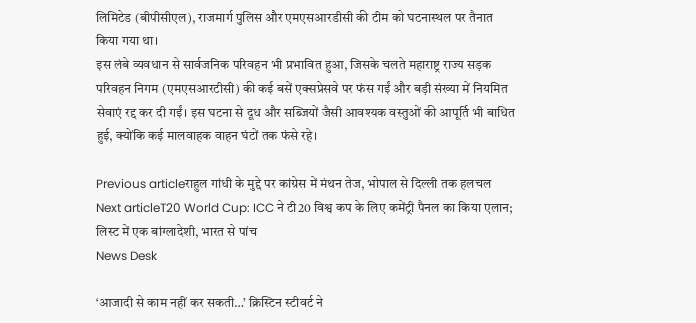लिमिटेड (बीपीसीएल), राजमार्ग पुलिस और एमएसआरडीसी की टीम को घटनास्थल पर तैनात किया गया था।
इस लंबे व्यवधान से सार्वजनिक परिवहन भी प्रभावित हुआ, जिसके चलते महाराष्ट्र राज्य सड़क परिवहन निगम (एमएसआरटीसी) की कई बसें एक्सप्रेसवे पर फंस गईं और बड़ी संख्या में नियमित सेवाएं रद्द कर दी गईं। इस घटना से दूध और सब्जियों जैसी आवश्यक वस्तुओं की आपूर्ति भी बाधित हुई, क्योंकि कई मालवाहक वाहन घंटों तक फंसे रहे।

Previous articleराहुल गांधी के मुद्दे पर कांग्रेस में मंथन तेज, भोपाल से दिल्ली तक हलचल
Next articleT20 World Cup: ICC ने टी20 विश्व कप के लिए कमेंट्री पैनल का किया एलान; लिस्ट में एक बांग्लादेशी, भारत से पांच
News Desk

‘आजादी से काम नहीं कर सकती…’ क्रिस्टिन स्टीवर्ट ने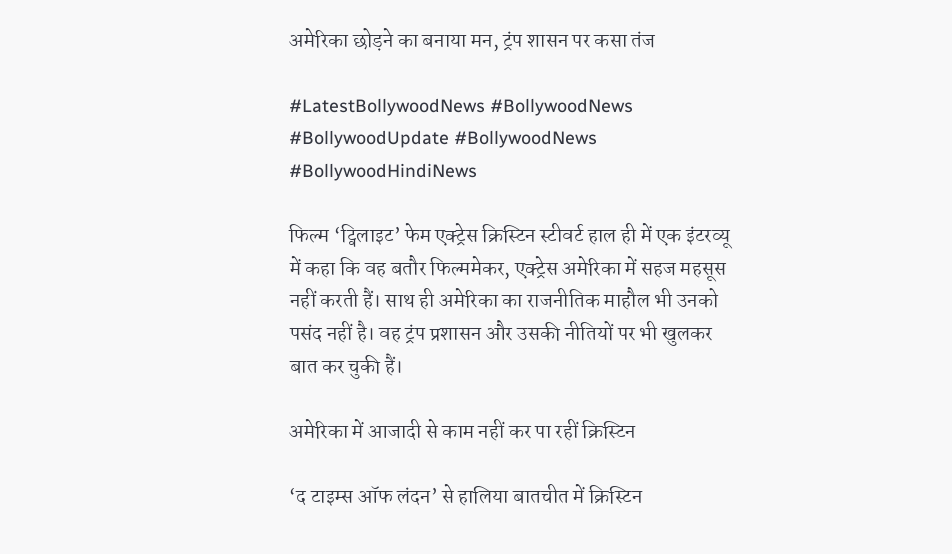अमेरिका छोड़ने का बनाया मन, ट्रंप शासन पर कसा तंज

#LatestBollywoodNews #BollywoodNews #BollywoodUpdate #BollywoodNews #BollywoodHindiNews

फिल्म ‘ट्विलाइट’ फेम एक्ट्रेस क्रिस्टिन स्टीवर्ट हाल ही में एक इंटरव्यू में कहा कि वह बतौर फिल्ममेकर, एक्ट्रेस अमेरिका में सहज महसूस नहीं करती हैं। साथ ही अमेरिका का राजनीतिक माहौल भी उनको पसंद नहीं है। वह ट्रंप प्रशासन और उसकी नीतियों पर भी खुलकर बात कर चुकी हैं।

अमेरिका में आजादी से काम नहीं कर पा रहीं क्रिस्टिन

‘द टाइम्स ऑफ लंदन’ से हालिया बातचीत में क्रिस्टिन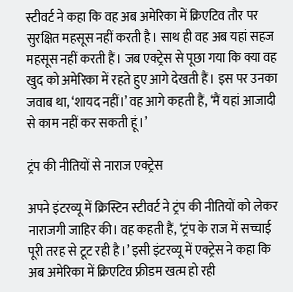स्टीवर्ट ने कहा कि वह अब अमेरिका में क्रिएटिव तौर पर सुरक्षित महसूस नहीं करती है। साथ ही वह अब यहां सहज महसूस नहीं करती हैं। जब एक्ट्रेस से पूछा गया कि क्या वह खुद को अमेरिका में रहते हुए आगे देखती हैं। इस पर उनका जवाब था, ‘शायद नहीं।’ वह आगे कहती हैं, ‘मैं यहां आजादी से काम नहीं कर सकती हूं।’

ट्रंप की नीतियों से नाराज एक्ट्रेस

अपने इंटरव्यू में क्रिस्टिन स्टीवर्ट ने ट्रंप की नीतियों को लेकर नाराजगी जाहिर की। वह कहती हैं, ‘ट्रंप के राज में सच्चाई पूरी तरह से टूट रही है।’ इसी इंटरव्यू में एक्ट्रेस ने कहा कि अब अमेरिका में क्रिएटिव फ्रीडम खत्म हो रही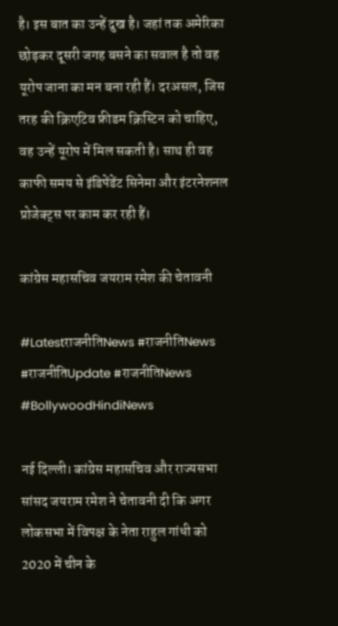है। इस बात का उन्हें दुख है। जहां तक अमेरिका छोड़कर दूसरी जगह बसने का सवाल है तो वह यूरोप जाना का मन बना रही हैं। दरअसल, जिस तरह की क्रिएटिव फ्रीडम क्रिस्टिन को चाहिए, वह उन्हें यूरोप में मिल सकती है। साथ ही वह काफी समय से इंडिपेंडेंट सिनेमा और इंटरनेशनल प्रोजेक्ट्स पर काम कर रही हैं।

कांग्रेस महासचिव जयराम रमेश की चेतावनी

#LatestराजनीतिNews #राजनीतिNews #राजनीतिUpdate #राजनीतिNews #BollywoodHindiNews

नई दिल्ली। कांग्रेस महासचिव और राज्यसभा सांसद जयराम रमेश ने चेतावनी दी कि अगर लोकसभा में विपक्ष के नेता राहुल गांधी को 2020 में चीन के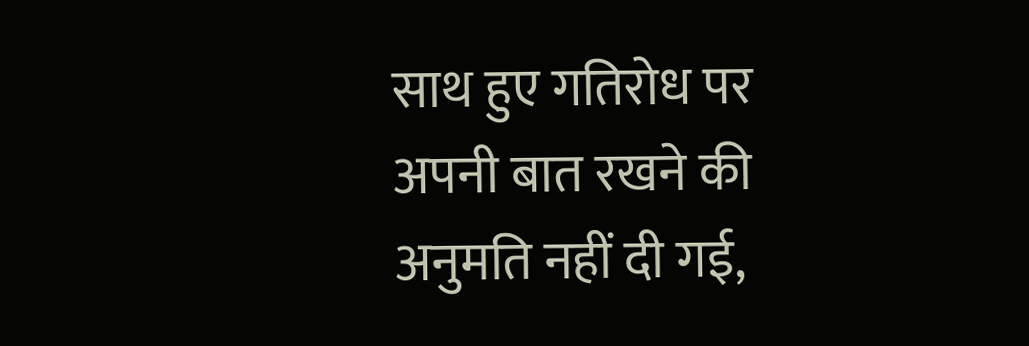साथ हुए गतिरोध पर अपनी बात रखने की अनुमति नहीं दी गई,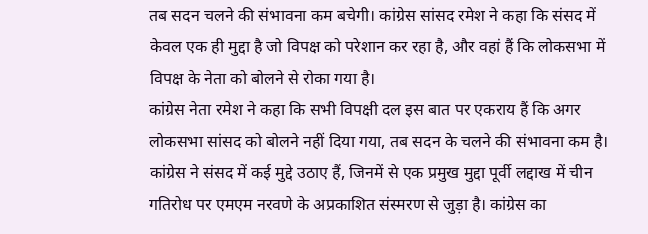तब सदन चलने की संभावना कम बचेगी। कांग्रेस सांसद रमेश ने कहा कि संसद में केवल एक ही मुद्दा है जो विपक्ष को परेशान कर रहा है, और वहां हैं कि लोकसभा में विपक्ष के नेता को बोलने से रोका गया है।
कांग्रेस नेता रमेश ने कहा कि सभी विपक्षी दल इस बात पर एकराय हैं कि अगर लोकसभा सांसद को बोलने नहीं दिया गया, तब सदन के चलने की संभावना कम है। कांग्रेस ने संसद में कई मुद्दे उठाए हैं, जिनमें से एक प्रमुख मुद्दा पूर्वी लद्दाख में चीन गतिरोध पर एमएम नरवणे के अप्रकाशित संस्मरण से जुड़ा है। कांग्रेस का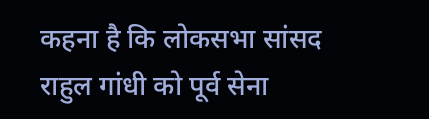कहना है कि लोकसभा सांसद राहुल गांधी को पूर्व सेना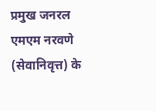प्रमुख जनरल एमएम नरवणे (सेवानिवृत्त) के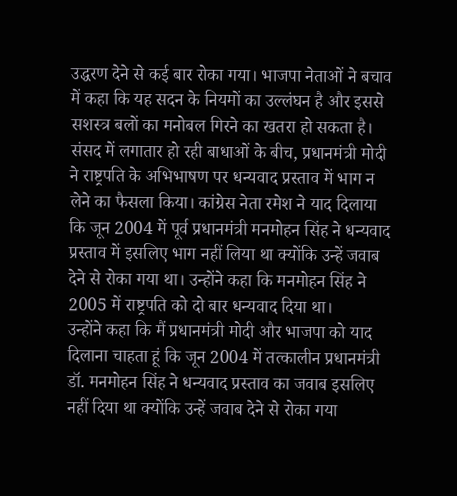उद्धरण देने से कई बार रोका गया। भाजपा नेताओं ने बचाव में कहा कि यह सदन के नियमों का उल्लंघन है और इससे सशस्त्र बलों का मनोबल गिरने का खतरा हो सकता है।
संसद में लगातार हो रही बाधाओं के बीच, प्रधानमंत्री मोदी ने राष्ट्रपति के अभिभाषण पर धन्यवाद प्रस्ताव में भाग न लेने का फैसला किया। कांग्रेस नेता रमेश ने याद दिलाया कि जून 2004 में पूर्व प्रधानमंत्री मनमोहन सिंह ने धन्यवाद प्रस्ताव में इसलिए भाग नहीं लिया था क्योंकि उन्हें जवाब देने से रोका गया था। उन्होंने कहा कि मनमोहन सिंह ने 2005 में राष्ट्रपति को दो बार धन्यवाद दिया था।
उन्होंने कहा कि मैं प्रधानमंत्री मोदी और भाजपा को याद दिलाना चाहता हूं कि जून 2004 में तत्कालीन प्रधानमंत्री डॉ. मनमोहन सिंह ने धन्यवाद प्रस्ताव का जवाब इसलिए नहीं दिया था क्योंकि उन्हें जवाब देने से रोका गया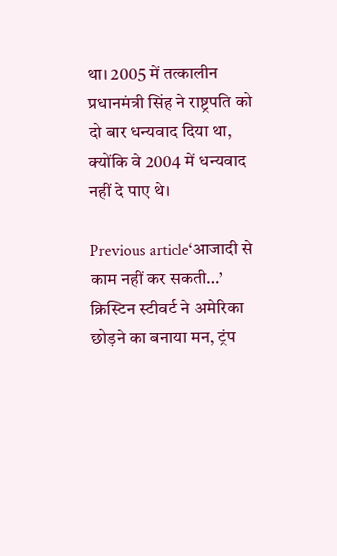था। 2005 में तत्कालीन प्रधानमंत्री सिंह ने राष्ट्रपति को दो बार धन्यवाद दिया था, क्योंकि वे 2004 में धन्यवाद नहीं दे पाए थे।

Previous article‘आजादी से काम नहीं कर सकती…’ क्रिस्टिन स्टीवर्ट ने अमेरिका छोड़ने का बनाया मन, ट्रंप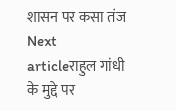शासन पर कसा तंज
Next articleराहुल गांधी के मुद्दे पर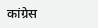कांग्रेस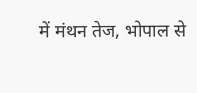में मंथन तेज, भोपाल से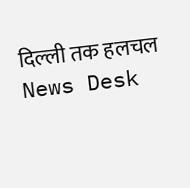दिल्ली तक हलचल
News Desk